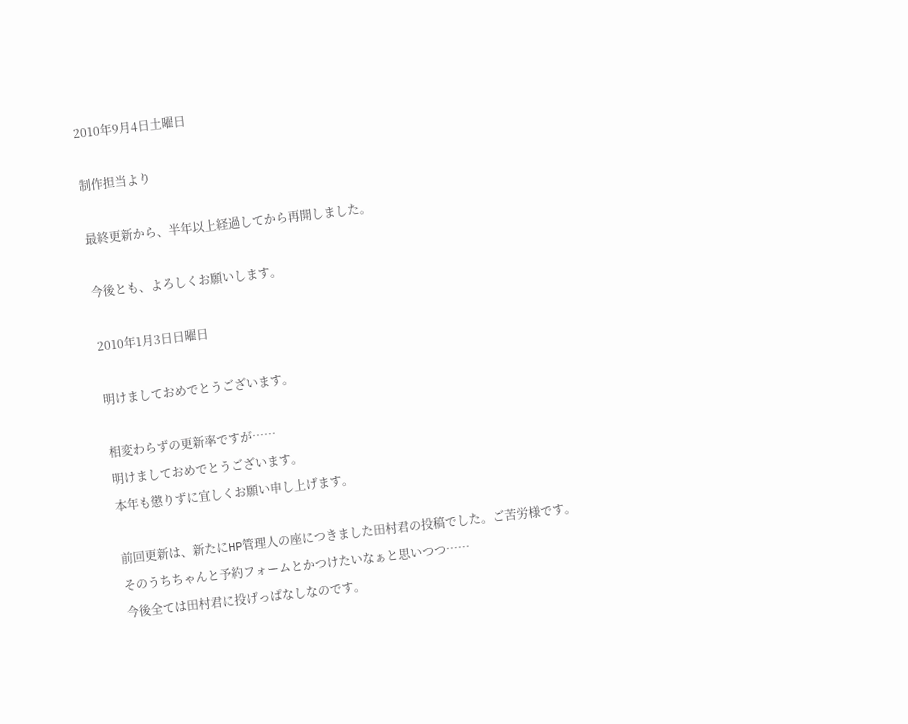2010年9月4日土曜日

制作担当より

最終更新から、半年以上経過してから再開しました。

今後とも、よろしくお願いします。

2010年1月3日日曜日

明けましておめでとうございます。

相変わらずの更新率ですが……
明けましておめでとうございます。
本年も懲りずに宜しくお願い申し上げます。

前回更新は、新たにHP管理人の座につきました田村君の投稿でした。ご苦労様です。
そのうちちゃんと予約フォームとかつけたいなぁと思いつつ……
今後全ては田村君に投げっぱなしなのです。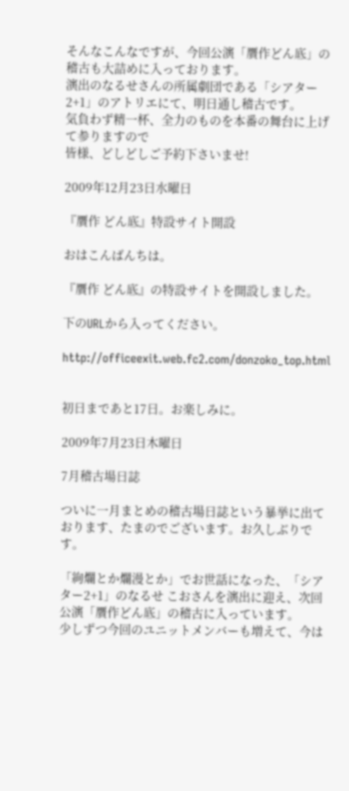そんなこんなですが、今回公演「贋作どん底」の稽古も大詰めに入っております。
演出のなるせさんの所属劇団である「シアター2+1」のアトリエにて、明日通し稽古です。
気負わず精一杯、全力のものを本番の舞台に上げて参りますので
皆様、どしどしご予約下さいませ!

2009年12月23日水曜日

『贋作 どん底』特設サイト開設

おはこんばんちは。

『贋作 どん底』の特設サイトを開設しました。

下のURLから入ってください。

http://officeexit.web.fc2.com/donzoko_top.html


初日まであと17日。お楽しみに。

2009年7月23日木曜日

7月稽古場日誌

ついに一月まとめの稽古場日誌という暴挙に出ております、たまのでございます。お久しぶりです。

「絢爛とか爛漫とか」でお世話になった、「シアター2+1」のなるせ こおさんを演出に迎え、次回公演「贋作どん底」の稽古に入っています。
少しずつ今回のユニットメンバーも増えて、今は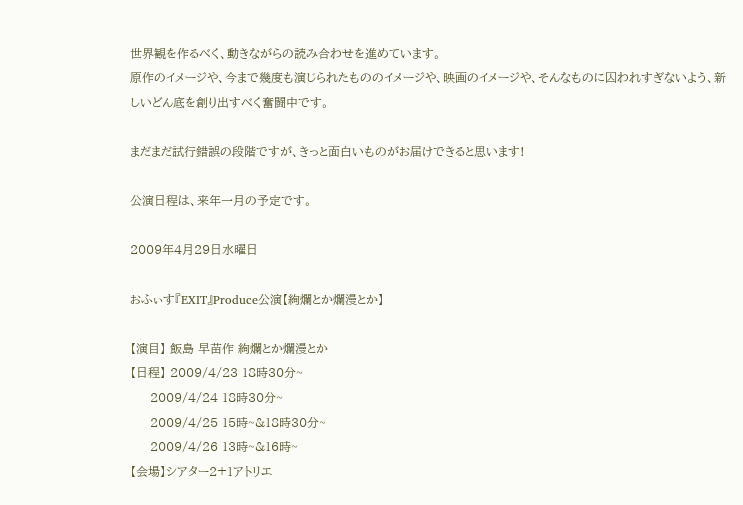世界観を作るべく、動きながらの読み合わせを進めています。
原作のイメージや、今まで幾度も演じられたもののイメージや、映画のイメージや、そんなものに囚われすぎないよう、新しいどん底を創り出すべく奮闘中です。

まだまだ試行錯誤の段階ですが、きっと面白いものがお届けできると思います!

公演日程は、来年一月の予定です。

2009年4月29日水曜日

おふぃす『EXIT』Produce公演【絢爛とか爛漫とか】

【演目】 飯島 早苗作 絢爛とか爛漫とか
【日程】 2009/4/23 18時30分~
     2009/4/24 18時30分~
     2009/4/25 15時~&18時30分~
     2009/4/26 13時~&16時~
【会場】シアター2+1アトリエ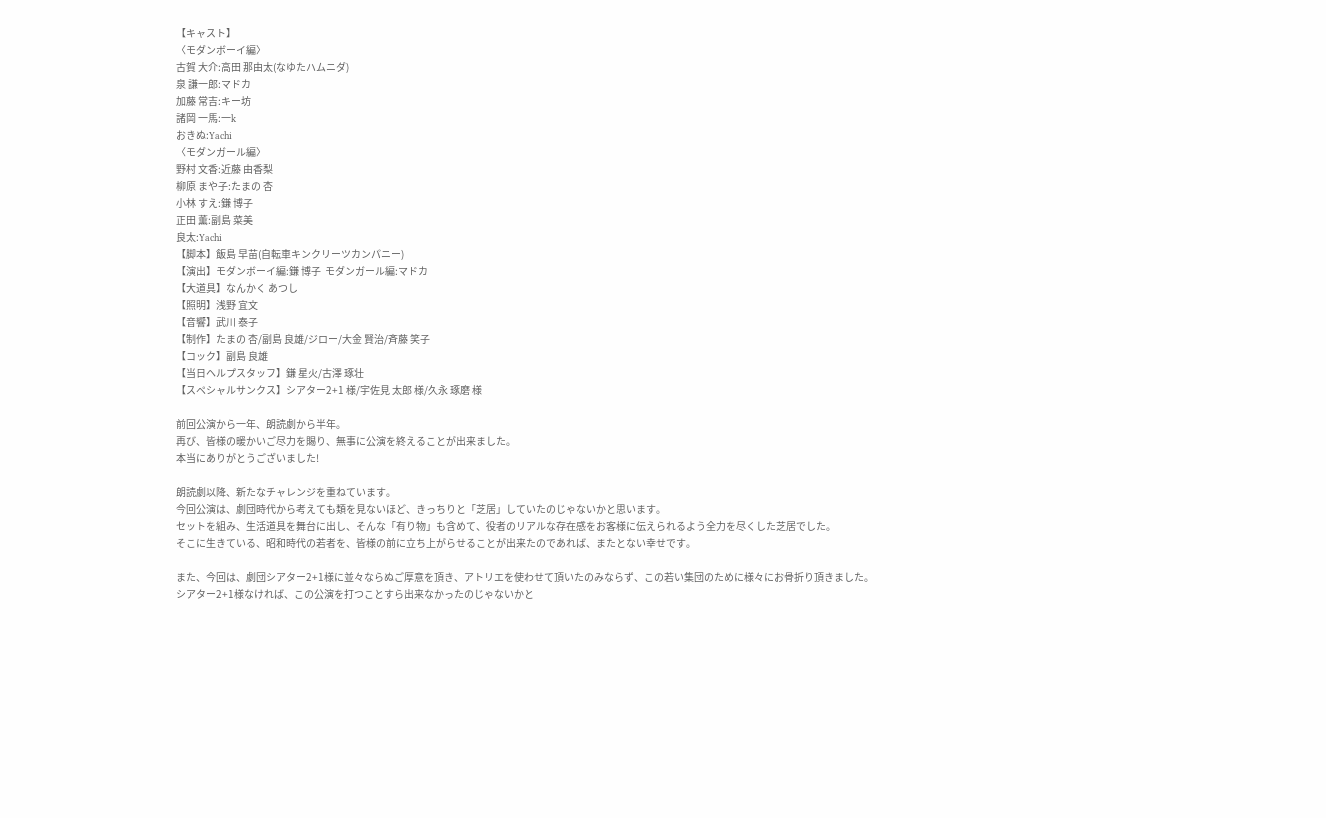【キャスト】
〈モダンボーイ編〉
古賀 大介:高田 那由太(なゆたハムニダ)
泉 謙一郎:マドカ
加藤 常吉:キー坊
諸岡 一馬:一k
おきぬ:Yachi
〈モダンガール編〉
野村 文香:近藤 由香梨
柳原 まや子:たまの 杏
小林 すえ:鎌 博子
正田 薫:副島 菜美
良太:Yachi
【脚本】飯島 早苗(自転車キンクリーツカンパニー)
【演出】モダンボーイ編:鎌 博子  モダンガール編:マドカ
【大道具】なんかく あつし
【照明】浅野 宜文
【音響】武川 泰子
【制作】たまの 杏/副島 良雄/ジロー/大金 賢治/斉藤 笑子
【コック】副島 良雄
【当日ヘルプスタッフ】鎌 星火/古澤 琢壮
【スペシャルサンクス】シアター2+1 様/宇佐見 太郎 様/久永 琢磨 様

前回公演から一年、朗読劇から半年。
再び、皆様の暖かいご尽力を賜り、無事に公演を終えることが出来ました。
本当にありがとうございました!

朗読劇以降、新たなチャレンジを重ねています。
今回公演は、劇団時代から考えても類を見ないほど、きっちりと「芝居」していたのじゃないかと思います。
セットを組み、生活道具を舞台に出し、そんな「有り物」も含めて、役者のリアルな存在感をお客様に伝えられるよう全力を尽くした芝居でした。
そこに生きている、昭和時代の若者を、皆様の前に立ち上がらせることが出来たのであれば、またとない幸せです。

また、今回は、劇団シアター2+1様に並々ならぬご厚意を頂き、アトリエを使わせて頂いたのみならず、この若い集団のために様々にお骨折り頂きました。
シアター2+1様なければ、この公演を打つことすら出来なかったのじゃないかと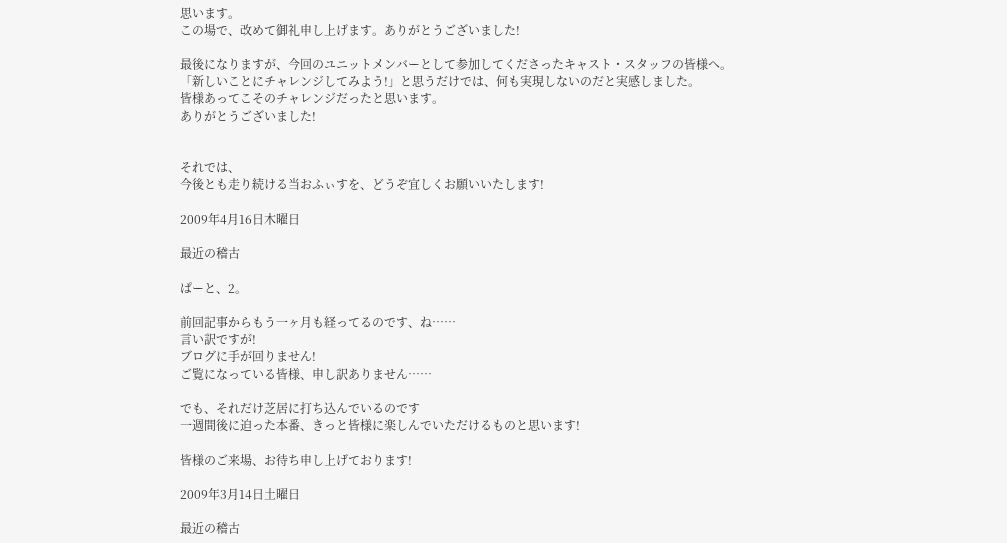思います。
この場で、改めて御礼申し上げます。ありがとうございました!

最後になりますが、今回のユニットメンバーとして参加してくださったキャスト・スタッフの皆様へ。
「新しいことにチャレンジしてみよう!」と思うだけでは、何も実現しないのだと実感しました。
皆様あってこそのチャレンジだったと思います。
ありがとうございました!


それでは、
今後とも走り続ける当おふぃすを、どうぞ宜しくお願いいたします!

2009年4月16日木曜日

最近の稽古

ぱーと、2。

前回記事からもう一ヶ月も経ってるのです、ね……
言い訳ですが!
ブログに手が回りません!
ご覧になっている皆様、申し訳ありません……

でも、それだけ芝居に打ち込んでいるのです
一週間後に迫った本番、きっと皆様に楽しんでいただけるものと思います!

皆様のご来場、お待ち申し上げております!

2009年3月14日土曜日

最近の稽古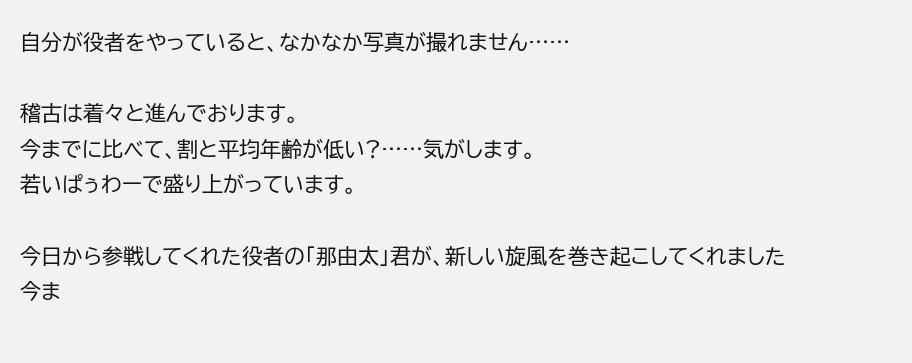自分が役者をやっていると、なかなか写真が撮れません……

稽古は着々と進んでおります。
今までに比べて、割と平均年齢が低い?……気がします。
若いぱぅわーで盛り上がっています。

今日から参戦してくれた役者の「那由太」君が、新しい旋風を巻き起こしてくれました
今ま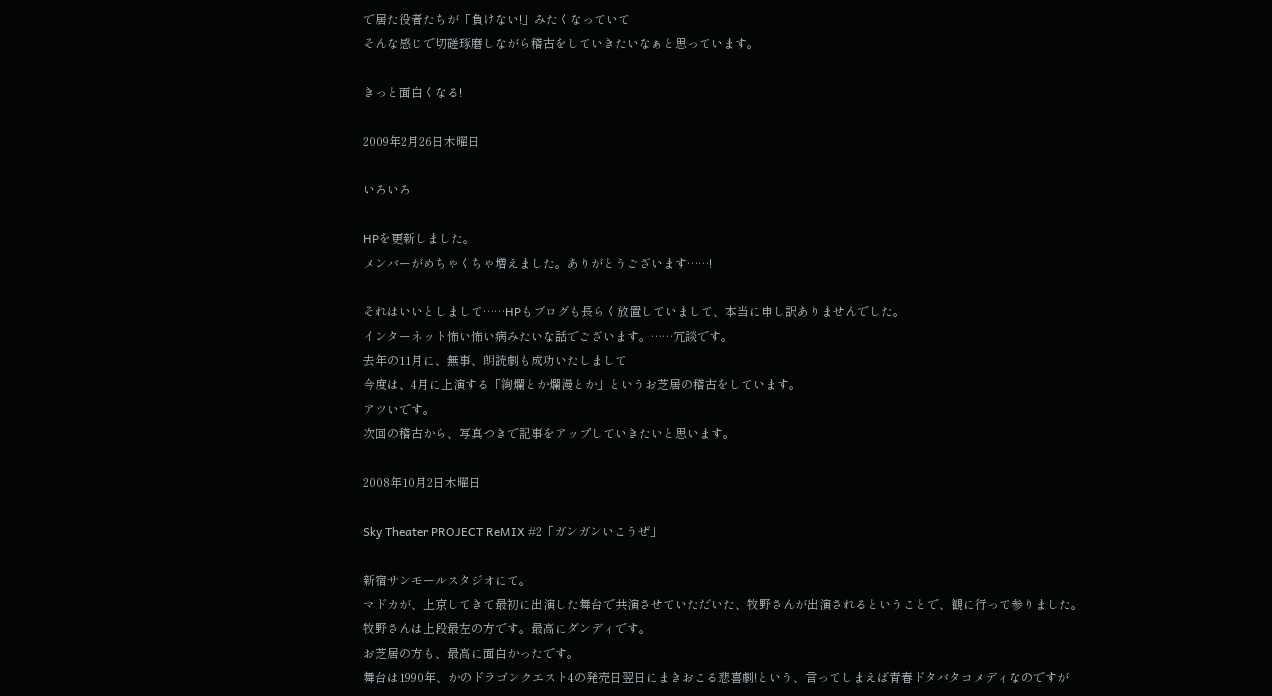で居た役者たちが「負けない!」みたくなっていて
そんな感じで切磋琢磨しながら稽古をしていきたいなぁと思っています。

きっと面白くなる!

2009年2月26日木曜日

いろいろ

HPを更新しました。
メンバーがめちゃくちゃ増えました。ありがとうございます……!

それはいいとしまして……HPもブログも長らく放置していまして、本当に申し訳ありませんでした。
インターネット怖い怖い病みたいな話でございます。……冗談です。
去年の11月に、無事、朗読劇も成功いたしまして
今度は、4月に上演する「絢爛とか爛漫とか」というお芝居の稽古をしています。
アツいです。
次回の稽古から、写真つきで記事をアップしていきたいと思います。

2008年10月2日木曜日

Sky Theater PROJECT ReMIX #2「ガンガンいこうぜ」

新宿サンモールスタジオにて。
マドカが、上京してきて最初に出演した舞台で共演させていただいた、牧野さんが出演されるということで、観に行って参りました。
牧野さんは上段最左の方です。最高にダンディです。
お芝居の方も、最高に面白かったです。
舞台は1990年、かのドラゴンクエスト4の発売日翌日にまきおこる悲喜劇!という、言ってしまえば青春ドタバタコメディなのですが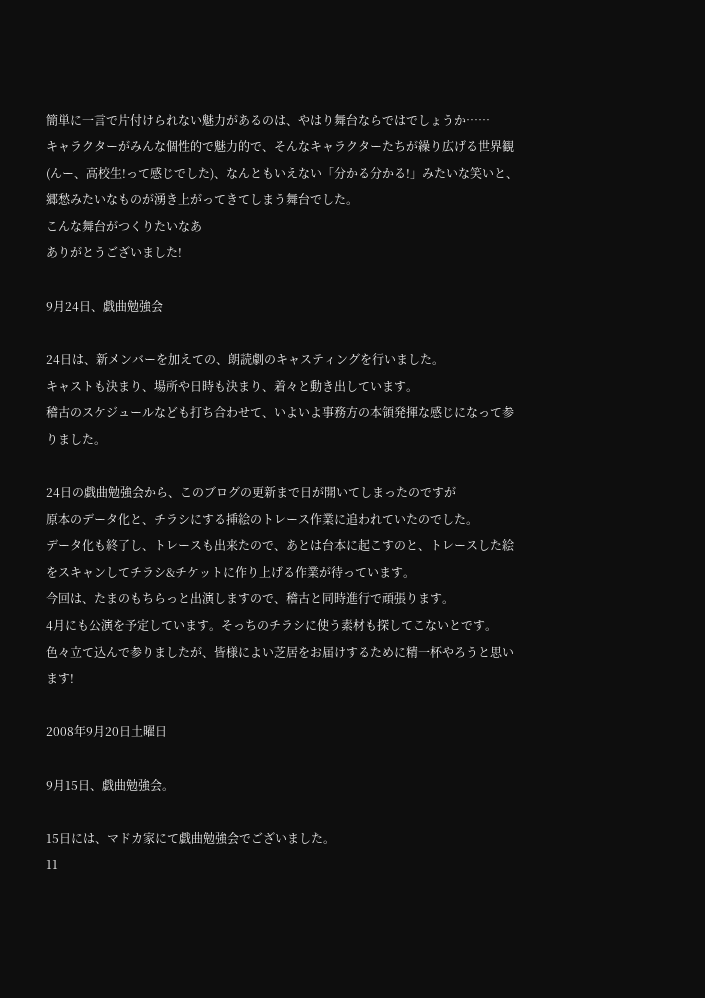簡単に一言で片付けられない魅力があるのは、やはり舞台ならではでしょうか……
キャラクターがみんな個性的で魅力的で、そんなキャラクターたちが繰り広げる世界観(んー、高校生!って感じでした)、なんともいえない「分かる分かる!」みたいな笑いと、郷愁みたいなものが湧き上がってきてしまう舞台でした。
こんな舞台がつくりたいなあ
ありがとうございました!

9月24日、戯曲勉強会

24日は、新メンバーを加えての、朗読劇のキャスティングを行いました。
キャストも決まり、場所や日時も決まり、着々と動き出しています。
稽古のスケジュールなども打ち合わせて、いよいよ事務方の本領発揮な感じになって参りました。

24日の戯曲勉強会から、このブログの更新まで日が開いてしまったのですが
原本のデータ化と、チラシにする挿絵のトレース作業に追われていたのでした。
データ化も終了し、トレースも出来たので、あとは台本に起こすのと、トレースした絵をスキャンしてチラシ&チケットに作り上げる作業が待っています。
今回は、たまのもちらっと出演しますので、稽古と同時進行で頑張ります。
4月にも公演を予定しています。そっちのチラシに使う素材も探してこないとです。
色々立て込んで参りましたが、皆様によい芝居をお届けするために精一杯やろうと思います!

2008年9月20日土曜日

9月15日、戯曲勉強会。

15日には、マドカ家にて戯曲勉強会でございました。
11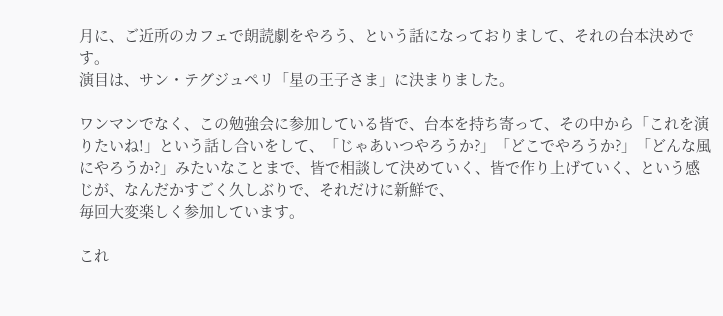月に、ご近所のカフェで朗読劇をやろう、という話になっておりまして、それの台本決めです。
演目は、サン・テグジュペリ「星の王子さま」に決まりました。

ワンマンでなく、この勉強会に参加している皆で、台本を持ち寄って、その中から「これを演りたいね!」という話し合いをして、「じゃあいつやろうか?」「どこでやろうか?」「どんな風にやろうか?」みたいなことまで、皆で相談して決めていく、皆で作り上げていく、という感じが、なんだかすごく久しぶりで、それだけに新鮮で、
毎回大変楽しく参加しています。

これ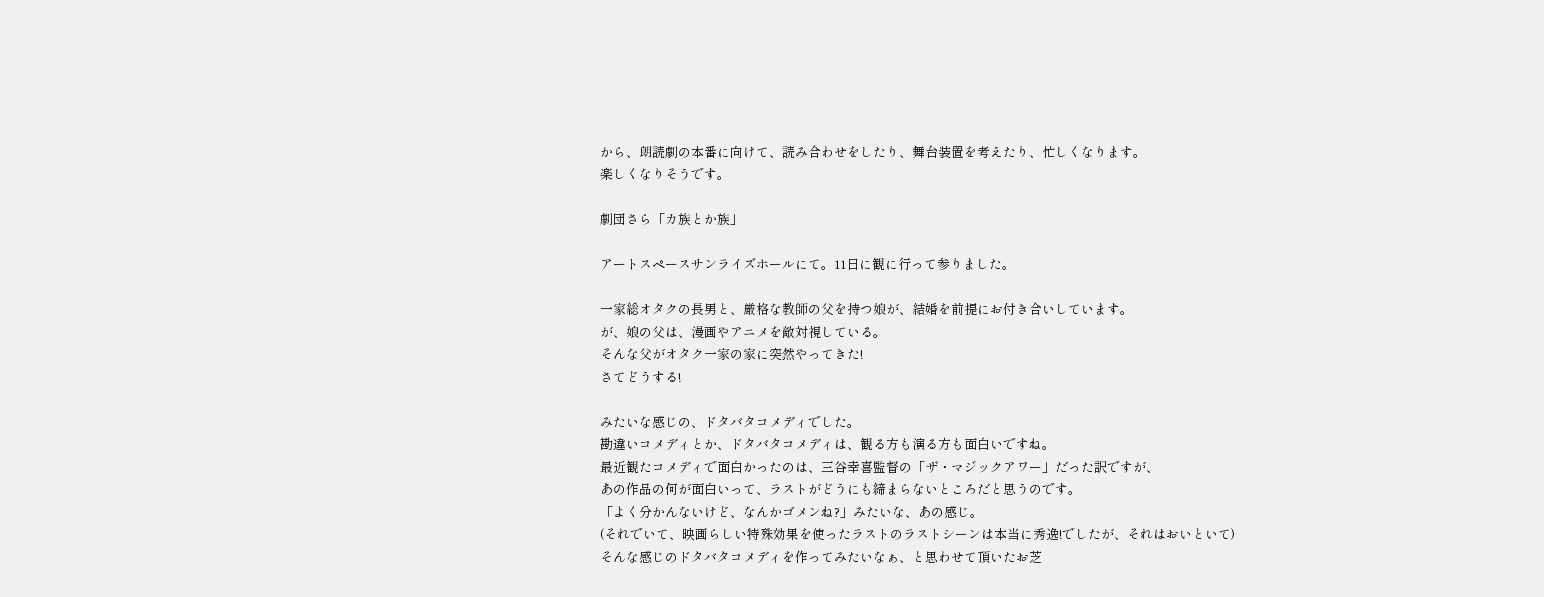から、朗読劇の本番に向けて、読み合わせをしたり、舞台装置を考えたり、忙しくなります。
楽しくなりそうです。

劇団さら「カ族とか族」

アートスペースサンライズホールにて。11日に観に行って参りました。

一家総オタクの長男と、厳格な教師の父を持つ娘が、結婚を前提にお付き合いしています。
が、娘の父は、漫画やアニメを敵対視している。
そんな父がオタク一家の家に突然やってきた!
さてどうする!

みたいな感じの、ドタバタコメディでした。
勘違いコメディとか、ドタバタコメディは、観る方も演る方も面白いですね。
最近観たコメディで面白かったのは、三谷幸喜監督の「ザ・マジックアワー」だった訳ですが、
あの作品の何が面白いって、ラストがどうにも締まらないところだと思うのです。
「よく分かんないけど、なんかゴメンね?」みたいな、あの感じ。
(それでいて、映画らしい特殊効果を使ったラストのラストシーンは本当に秀逸!でしたが、それはおいといて)
そんな感じのドタバタコメディを作ってみたいなぁ、と思わせて頂いたお芝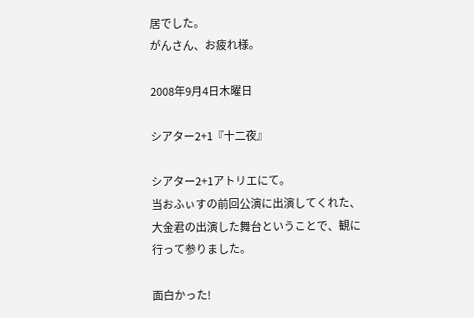居でした。
がんさん、お疲れ様。

2008年9月4日木曜日

シアター2+1『十二夜』

シアター2+1アトリエにて。
当おふぃすの前回公演に出演してくれた、大金君の出演した舞台ということで、観に行って参りました。

面白かった!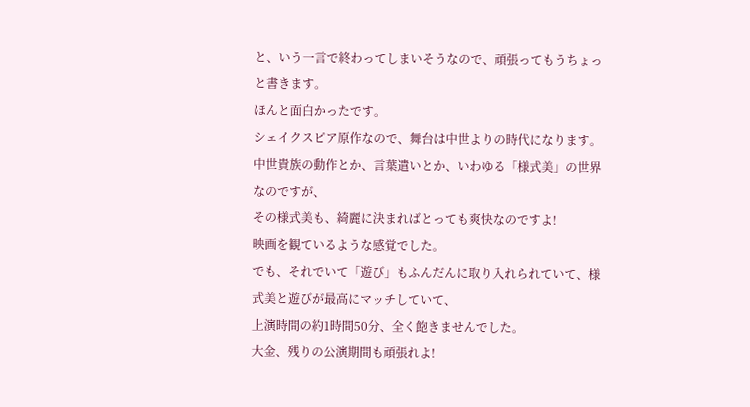と、いう一言で終わってしまいそうなので、頑張ってもうちょっと書きます。
ほんと面白かったです。
シェイクスピア原作なので、舞台は中世よりの時代になります。
中世貴族の動作とか、言葉遣いとか、いわゆる「様式美」の世界なのですが、
その様式美も、綺麗に決まればとっても爽快なのですよ!
映画を観ているような感覚でした。
でも、それでいて「遊び」もふんだんに取り入れられていて、様式美と遊びが最高にマッチしていて、
上演時間の約1時間50分、全く飽きませんでした。
大金、残りの公演期間も頑張れよ!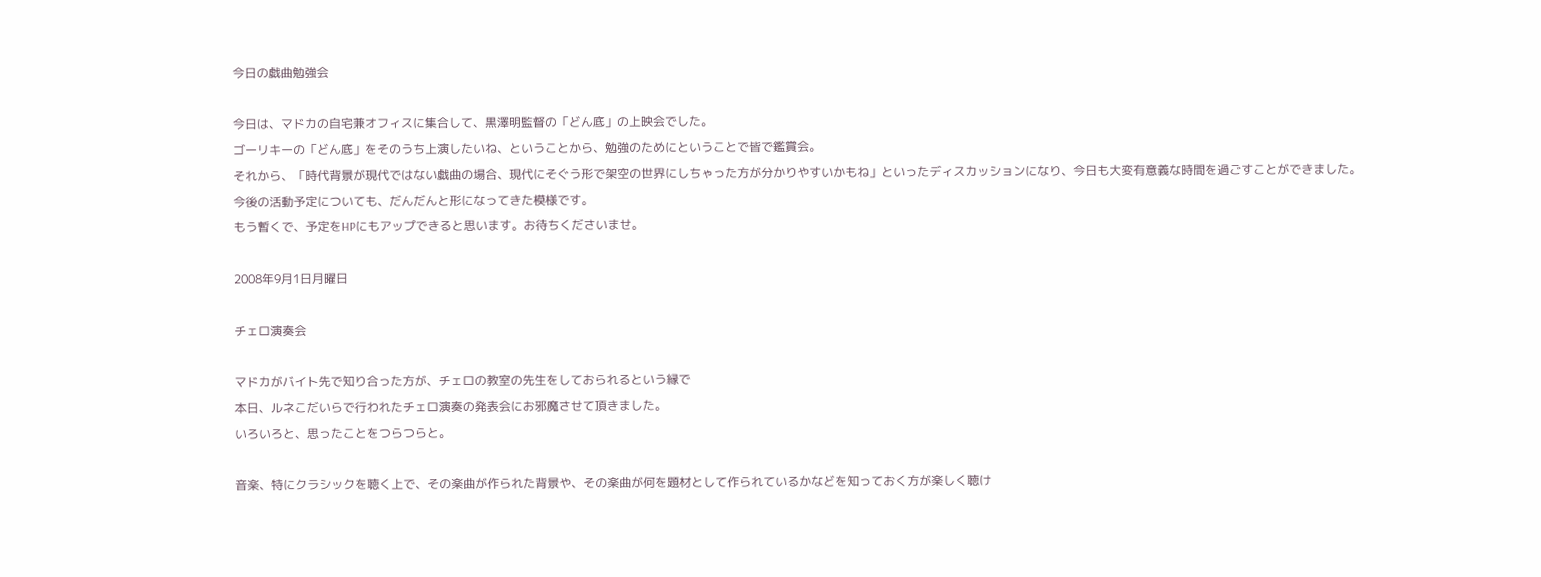今日の戯曲勉強会

今日は、マドカの自宅兼オフィスに集合して、黒澤明監督の「どん底」の上映会でした。
ゴーリキーの「どん底」をそのうち上演したいね、ということから、勉強のためにということで皆で鑑賞会。
それから、「時代背景が現代ではない戯曲の場合、現代にそぐう形で架空の世界にしちゃった方が分かりやすいかもね」といったディスカッションになり、今日も大変有意義な時間を過ごすことができました。
今後の活動予定についても、だんだんと形になってきた模様です。
もう暫くで、予定をHPにもアップできると思います。お待ちくださいませ。

2008年9月1日月曜日

チェロ演奏会

マドカがバイト先で知り合った方が、チェロの教室の先生をしておられるという縁で
本日、ルネこだいらで行われたチェロ演奏の発表会にお邪魔させて頂きました。
いろいろと、思ったことをつらつらと。

音楽、特にクラシックを聴く上で、その楽曲が作られた背景や、その楽曲が何を題材として作られているかなどを知っておく方が楽しく聴け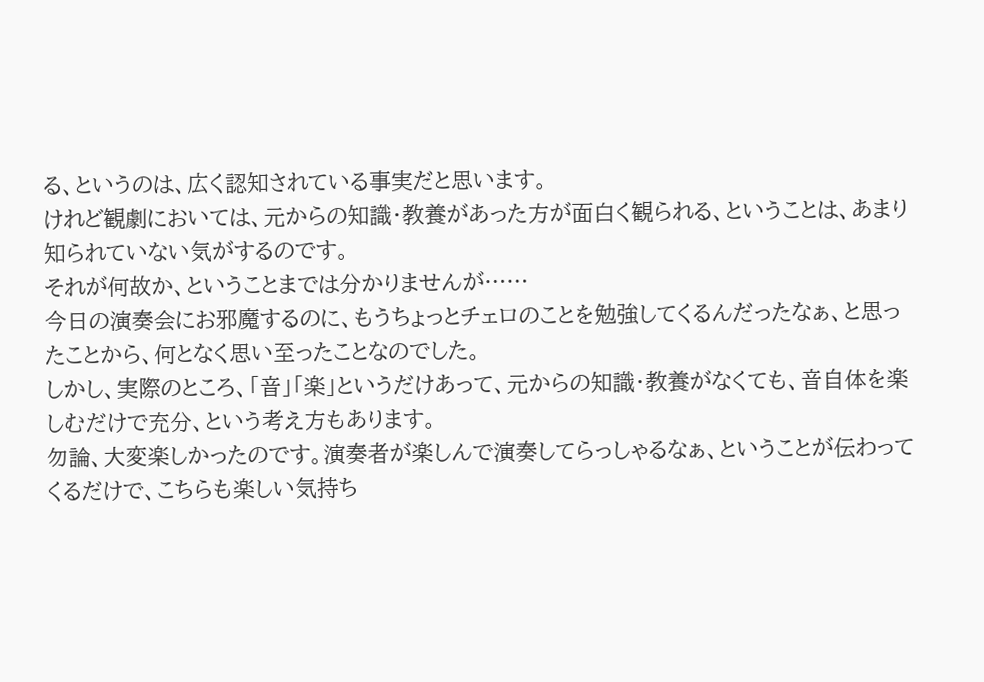る、というのは、広く認知されている事実だと思います。
けれど観劇においては、元からの知識・教養があった方が面白く観られる、ということは、あまり知られていない気がするのです。
それが何故か、ということまでは分かりませんが……
今日の演奏会にお邪魔するのに、もうちょっとチェロのことを勉強してくるんだったなぁ、と思ったことから、何となく思い至ったことなのでした。
しかし、実際のところ、「音」「楽」というだけあって、元からの知識・教養がなくても、音自体を楽しむだけで充分、という考え方もあります。
勿論、大変楽しかったのです。演奏者が楽しんで演奏してらっしゃるなぁ、ということが伝わってくるだけで、こちらも楽しい気持ち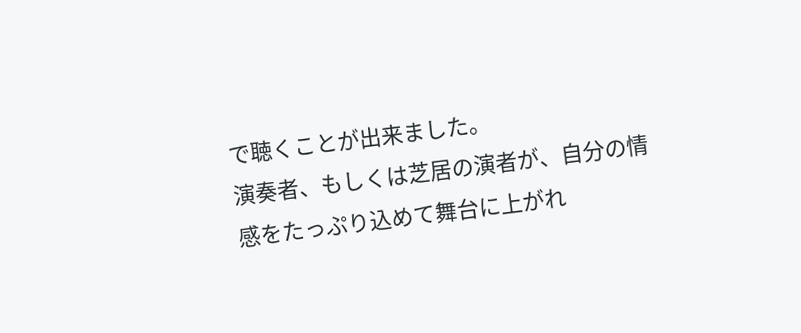で聴くことが出来ました。
演奏者、もしくは芝居の演者が、自分の情感をたっぷり込めて舞台に上がれ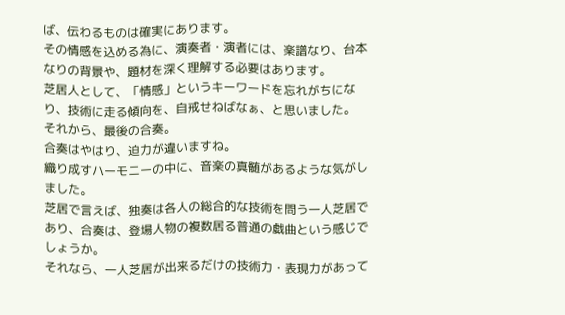ば、伝わるものは確実にあります。
その情感を込める為に、演奏者・演者には、楽譜なり、台本なりの背景や、題材を深く理解する必要はあります。
芝居人として、「情感」というキーワードを忘れがちになり、技術に走る傾向を、自戒せねばなぁ、と思いました。
それから、最後の合奏。
合奏はやはり、迫力が違いますね。
織り成すハーモニーの中に、音楽の真髄があるような気がしました。
芝居で言えば、独奏は各人の総合的な技術を問う一人芝居であり、合奏は、登場人物の複数居る普通の戯曲という感じでしょうか。
それなら、一人芝居が出来るだけの技術力・表現力があって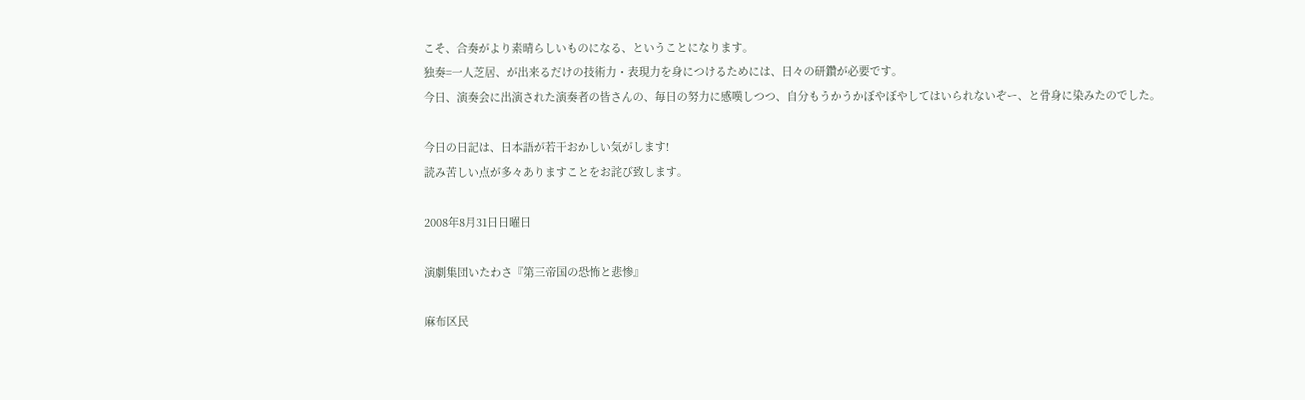こそ、合奏がより素晴らしいものになる、ということになります。
独奏=一人芝居、が出来るだけの技術力・表現力を身につけるためには、日々の研鑽が必要です。
今日、演奏会に出演された演奏者の皆さんの、毎日の努力に感嘆しつつ、自分もうかうかぼやぼやしてはいられないぞー、と骨身に染みたのでした。

今日の日記は、日本語が若干おかしい気がします!
読み苦しい点が多々ありますことをお詫び致します。

2008年8月31日日曜日

演劇集団いたわさ『第三帝国の恐怖と悲惨』

麻布区民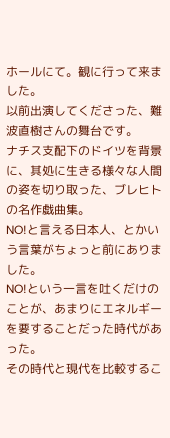ホールにて。観に行って来ました。
以前出演してくださった、難波直樹さんの舞台です。
ナチス支配下のドイツを背景に、其処に生きる様々な人間の姿を切り取った、ブレヒトの名作戯曲集。
NO!と言える日本人、とかいう言葉がちょっと前にありました。
NO!という一言を吐くだけのことが、あまりにエネルギーを要することだった時代があった。
その時代と現代を比較するこ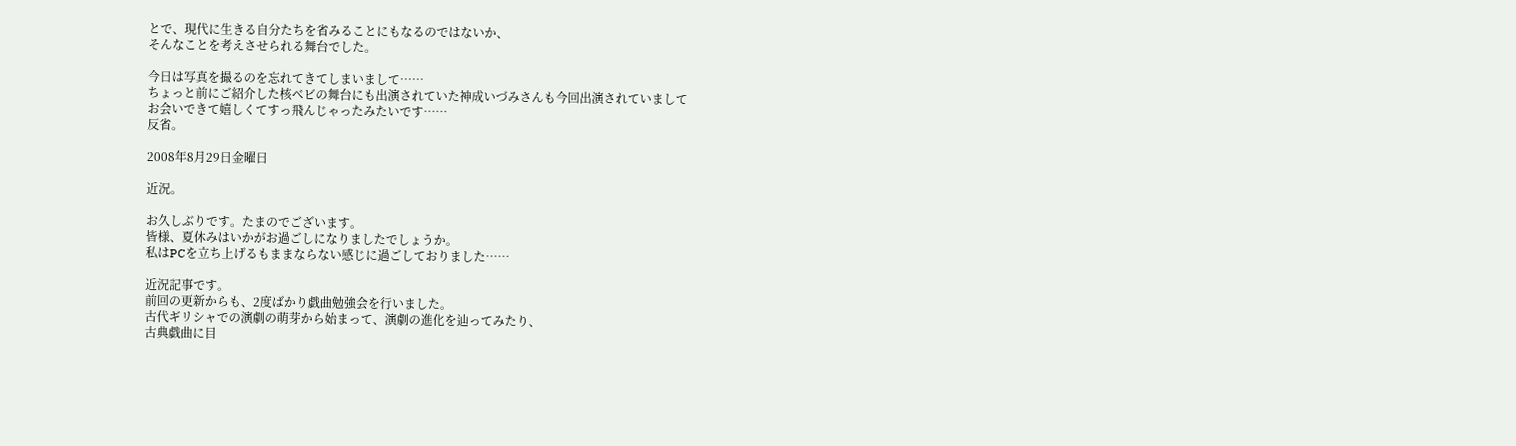とで、現代に生きる自分たちを省みることにもなるのではないか、
そんなことを考えさせられる舞台でした。

今日は写真を撮るのを忘れてきてしまいまして……
ちょっと前にご紹介した核ベビの舞台にも出演されていた神成いづみさんも今回出演されていまして
お会いできて嬉しくてすっ飛んじゃったみたいです……
反省。

2008年8月29日金曜日

近況。

お久しぶりです。たまのでございます。
皆様、夏休みはいかがお過ごしになりましたでしょうか。
私はPCを立ち上げるもままならない感じに過ごしておりました……

近況記事です。
前回の更新からも、2度ばかり戯曲勉強会を行いました。
古代ギリシャでの演劇の萌芽から始まって、演劇の進化を辿ってみたり、
古典戯曲に目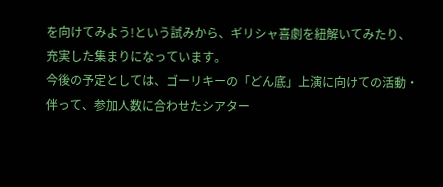を向けてみよう!という試みから、ギリシャ喜劇を紐解いてみたり、
充実した集まりになっています。
今後の予定としては、ゴーリキーの「どん底」上演に向けての活動・
伴って、参加人数に合わせたシアター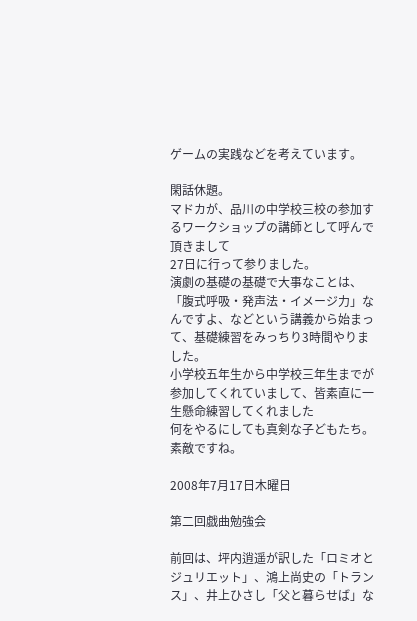ゲームの実践などを考えています。

閑話休題。
マドカが、品川の中学校三校の参加するワークショップの講師として呼んで頂きまして
27日に行って参りました。
演劇の基礎の基礎で大事なことは、「腹式呼吸・発声法・イメージ力」なんですよ、などという講義から始まって、基礎練習をみっちり3時間やりました。
小学校五年生から中学校三年生までが参加してくれていまして、皆素直に一生懸命練習してくれました
何をやるにしても真剣な子どもたち。素敵ですね。

2008年7月17日木曜日

第二回戯曲勉強会

前回は、坪内逍遥が訳した「ロミオとジュリエット」、鴻上尚史の「トランス」、井上ひさし「父と暮らせば」な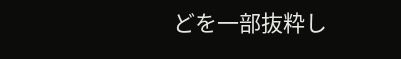どを一部抜粋し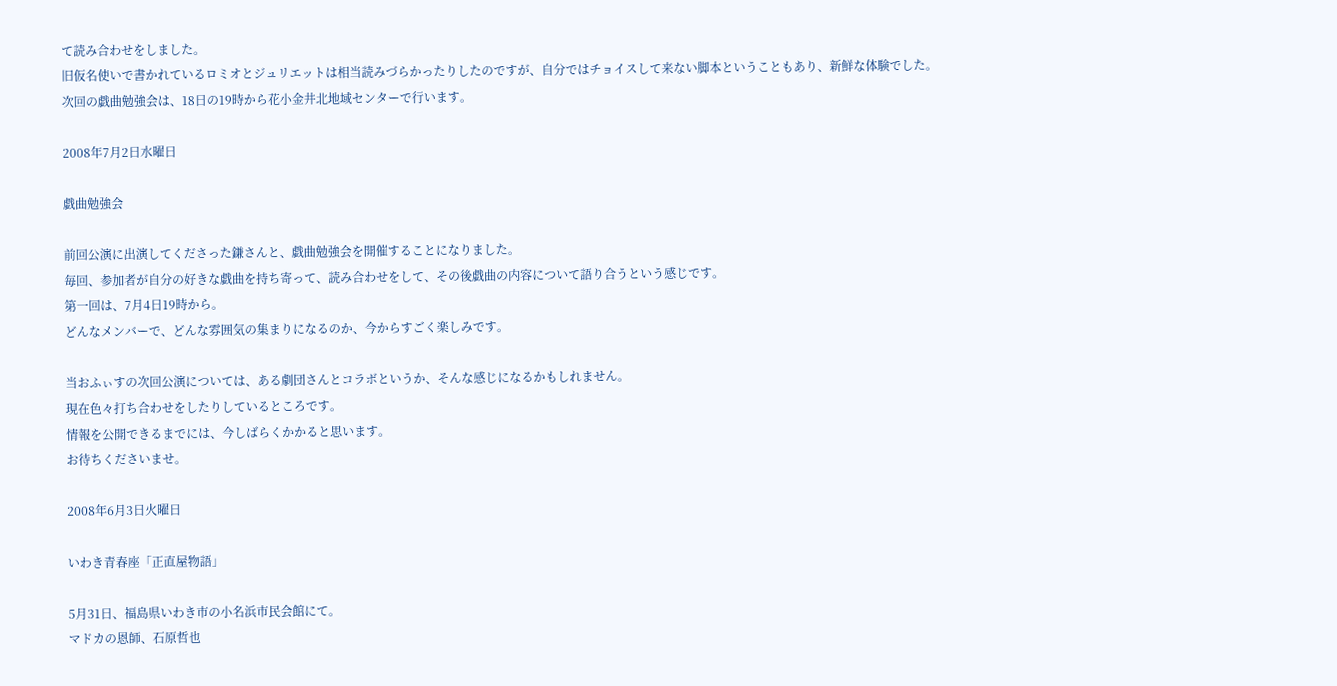て読み合わせをしました。
旧仮名使いで書かれているロミオとジュリエットは相当読みづらかったりしたのですが、自分ではチョイスして来ない脚本ということもあり、新鮮な体験でした。
次回の戯曲勉強会は、18日の19時から花小金井北地域センターで行います。

2008年7月2日水曜日

戯曲勉強会

前回公演に出演してくださった鎌さんと、戯曲勉強会を開催することになりました。
毎回、参加者が自分の好きな戯曲を持ち寄って、読み合わせをして、その後戯曲の内容について語り合うという感じです。
第一回は、7月4日19時から。
どんなメンバーで、どんな雰囲気の集まりになるのか、今からすごく楽しみです。

当おふぃすの次回公演については、ある劇団さんとコラボというか、そんな感じになるかもしれません。
現在色々打ち合わせをしたりしているところです。
情報を公開できるまでには、今しばらくかかると思います。
お待ちくださいませ。

2008年6月3日火曜日

いわき青春座「正直屋物語」

5月31日、福島県いわき市の小名浜市民会館にて。
マドカの恩師、石原哲也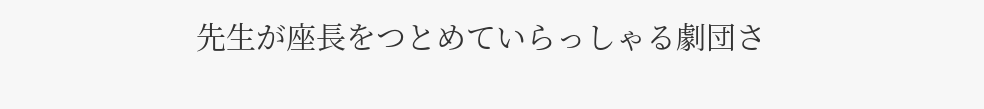先生が座長をつとめていらっしゃる劇団さ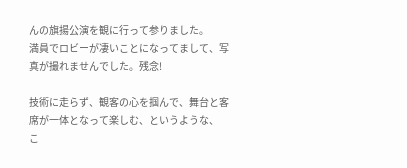んの旗揚公演を観に行って参りました。
満員でロビーが凄いことになってまして、写真が撮れませんでした。残念!

技術に走らず、観客の心を掴んで、舞台と客席が一体となって楽しむ、というような、
こ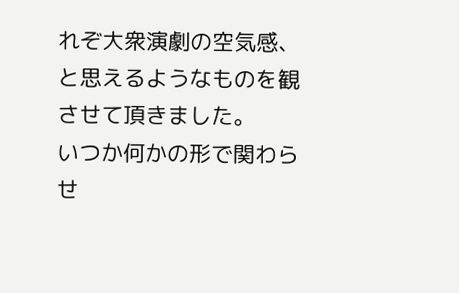れぞ大衆演劇の空気感、と思えるようなものを観させて頂きました。
いつか何かの形で関わらせ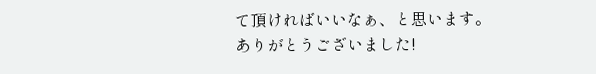て頂ければいいなぁ、と思います。
ありがとうございました!